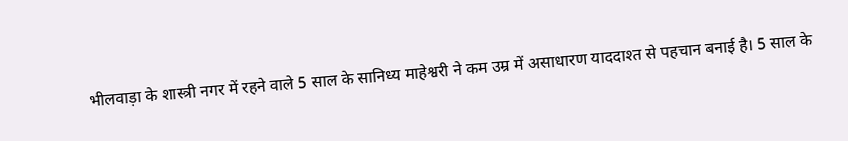भीलवाड़ा के शास्त्री नगर में रहने वाले 5 साल के सानिध्य माहेश्वरी ने कम उम्र में असाधारण याददाश्त से पहचान बनाई है। 5 साल के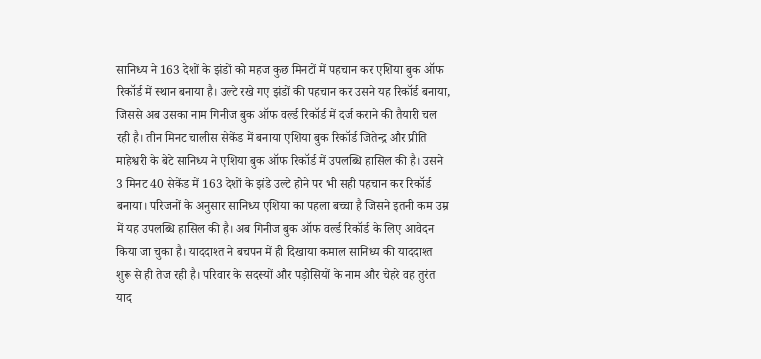सानिध्य ने 163 देशों के झंडों को महज कुछ मिनटों में पहचान कर एशिया बुक ऑफ रिकॉर्ड में स्थान बनाया है। उल्टे रखे गए झंडों की पहचान कर उसने यह रिकॉर्ड बनाया, जिससे अब उसका नाम गिनीज बुक ऑफ वर्ल्ड रिकॉर्ड में दर्ज कराने की तैयारी चल रही है। तीन मिनट चालीस सेकेंड में बनाया एशिया बुक रिकॉर्ड जितेन्द्र और प्रीति माहेश्वरी के बेटे सानिध्य ने एशिया बुक ऑफ रिकॉर्ड में उपलब्धि हासिल की है। उसने 3 मिनट 40 सेकेंड में 163 देशों के झंडे उल्टे होने पर भी सही पहचान कर रिकॉर्ड बनाया। परिजनों के अनुसार सानिध्य एशिया का पहला बच्चा है जिसने इतनी कम उम्र में यह उपलब्धि हासिल की है। अब गिनीज बुक ऑफ वर्ल्ड रिकॉर्ड के लिए आवेदन किया जा चुका है। याददाश्त ने बचपन में ही दिखाया कमाल सानिध्य की याददाश्त शुरू से ही तेज रही है। परिवार के सदस्यों और पड़ोसियों के नाम और चेहरे वह तुरंत याद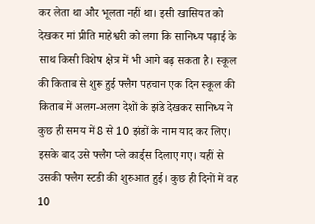कर लेता था और भूलता नहीं था। इसी खासियत को देखकर मां प्रीति माहेश्वरी को लगा कि सानिध्य पढ़ाई के साथ किसी विशेष क्षेत्र में भी आगे बढ़ सकता है। स्कूल की किताब से शुरू हुई फ्लैग पहचान एक दिन स्कूल की किताब में अलग-अलग देशों के झंडे देखकर सानिध्य ने कुछ ही समय में 8 से 10 झंडों के नाम याद कर लिए। इसके बाद उसे फ्लैग प्ले कार्ड्स दिलाए गए। यहीं से उसकी फ्लैग स्टडी की शुरुआत हुई। कुछ ही दिनों में वह 10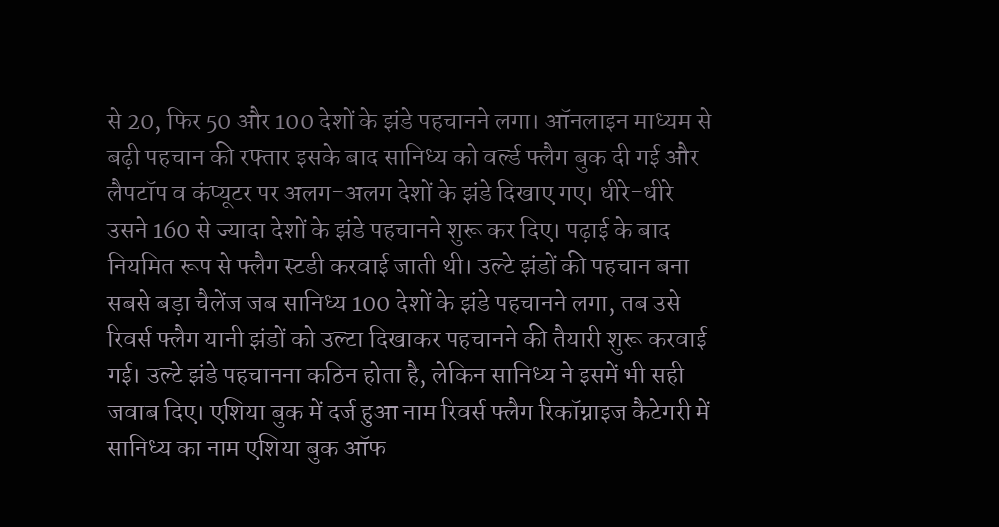से 20, फिर 50 और 100 देशों के झंडे पहचानने लगा। ऑनलाइन माध्यम से बढ़ी पहचान की रफ्तार इसके बाद सानिध्य को वर्ल्ड फ्लैग बुक दी गई और लैपटॉप व कंप्यूटर पर अलग-अलग देशों के झंडे दिखाए गए। धीरे-धीरे उसने 160 से ज्यादा देशों के झंडे पहचानने शुरू कर दिए। पढ़ाई के बाद नियमित रूप से फ्लैग स्टडी करवाई जाती थी। उल्टे झंडों की पहचान बना सबसे बड़ा चैलेंज जब सानिध्य 100 देशों के झंडे पहचानने लगा, तब उसे रिवर्स फ्लैग यानी झंडों को उल्टा दिखाकर पहचानने की तैयारी शुरू करवाई गई। उल्टे झंडे पहचानना कठिन होता है, लेकिन सानिध्य ने इसमें भी सही जवाब दिए। एशिया बुक में दर्ज हुआ नाम रिवर्स फ्लैग रिकॉग्नाइज कैटेगरी में सानिध्य का नाम एशिया बुक ऑफ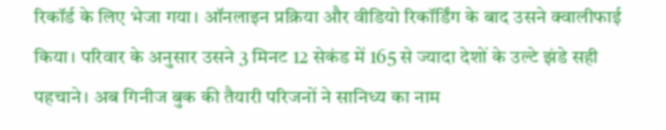रिकॉर्ड के लिए भेजा गया। ऑनलाइन प्रक्रिया और वीडियो रिकॉर्डिंग के बाद उसने क्वालीफाई किया। परिवार के अनुसार उसने 3 मिनट 12 सेकंड में 165 से ज्यादा देशों के उल्टे झंडे सही पहचाने। अब गिनीज बुक की तैयारी परिजनों ने सानिध्य का नाम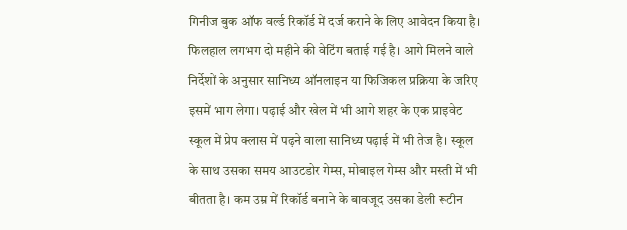गिनीज बुक ऑफ वर्ल्ड रिकॉर्ड में दर्ज कराने के लिए आवेदन किया है। फिलहाल लगभग दो महीने की वेटिंग बताई गई है। आगे मिलने वाले निर्देशों के अनुसार सानिध्य ऑनलाइन या फिजिकल प्रक्रिया के जरिए इसमें भाग लेगा। पढ़ाई और खेल में भी आगे शहर के एक प्राइवेट स्कूल में प्रेप क्लास में पढ़ने वाला सानिध्य पढ़ाई में भी तेज है। स्कूल के साथ उसका समय आउटडोर गेम्स, मोबाइल गेम्स और मस्ती में भी बीतता है। कम उम्र में रिकॉर्ड बनाने के बावजूद उसका डेली रूटीन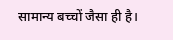सामान्य बच्चों जैसा ही है।